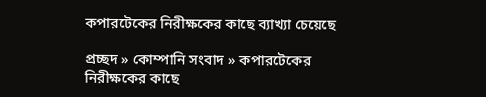কপারটেকের নিরীক্ষকের কাছে ব্যাখ্যা চেয়েছে

প্রচ্ছদ » কোম্পানি সংবাদ » কপারটেকের নিরীক্ষকের কাছে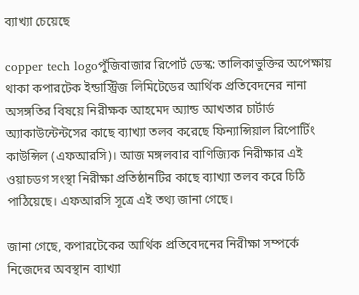ব্যাখ্যা চেয়েছে

copper tech logoপুঁজিবাজার রিপোর্ট ডেস্ক: তালিকাভুক্তির অপেক্ষায় থাকা কপারটেক ইন্ডাস্ট্রিজ লিমিটেডের আর্থিক প্রতিবেদনের নানা অসঙ্গতির বিষয়ে নিরীক্ষক আহমেদ অ্যান্ড আখতার চার্টার্ড অ্যাকাউন্টেন্টসের কাছে ব্যাখ্যা তলব করেছে ফিন্যান্সিয়াল রিপোর্টিং কাউন্সিল (এফআরসি)। আজ মঙ্গলবার বাণিজ্যিক নিরীক্ষার এই ওয়াচডগ সংস্থা নিরীক্ষা প্রতিষ্ঠানটির কাছে ব্যাখ্যা তলব করে চিঠি পাঠিয়েছে। এফআরসি সূত্রে এই তথ্য জানা গেছে।

জানা গেছে, কপারটেকের আর্থিক প্রতিবেদনের নিরীক্ষা সম্পর্কে নিজেদের অবস্থান ব্যাখ্যা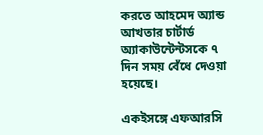করতে আহমেদ অ্যান্ড আখতার চার্টার্ড অ্যাকাউন্টেন্টসকে ৭ দিন সময় বেঁধে দেওয়া হয়েছে।

একইসঙ্গে এফআরসি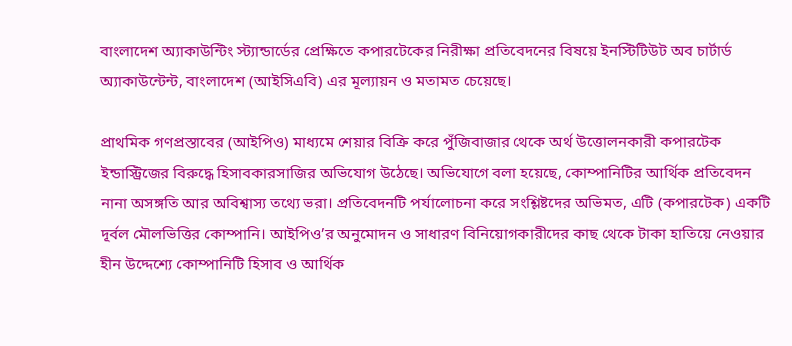বাংলাদেশ অ্যাকাউন্টিং স্ট্যান্ডার্ডের প্রেক্ষিতে কপারটেকের নিরীক্ষা প্রতিবেদনের বিষয়ে ইনস্টিটিউট অব চার্টার্ড অ্যাকাউন্টেন্ট, বাংলাদেশ (আইসিএবি) এর মূল্যায়ন ও মতামত চেয়েছে।

প্রাথমিক গণপ্রস্তাবের (আইপিও) মাধ্যমে শেয়ার বিক্রি করে পুঁজিবাজার থেকে অর্থ উত্তোলনকারী কপারটেক ইন্ডাস্ট্রিজের বিরুদ্ধে হিসাবকারসাজির অভিযোগ উঠেছে। অভিযোগে বলা হয়েছে, কোম্পানিটির আর্থিক প্রতিবেদন নানা অসঙ্গতি আর অবিশ্বাস্য তথ্যে ভরা। প্রতিবেদনটি পর্যালোচনা করে সংশ্লিষ্টদের অভিমত, এটি (কপারটেক) একটি দূর্বল মৌলভিত্তির কোম্পানি। আইপিও’র অনুমোদন ও সাধারণ বিনিয়োগকারীদের কাছ থেকে টাকা হাতিয়ে নেওয়ার হীন উদ্দেশ্যে কোম্পানিটি হিসাব ও আর্থিক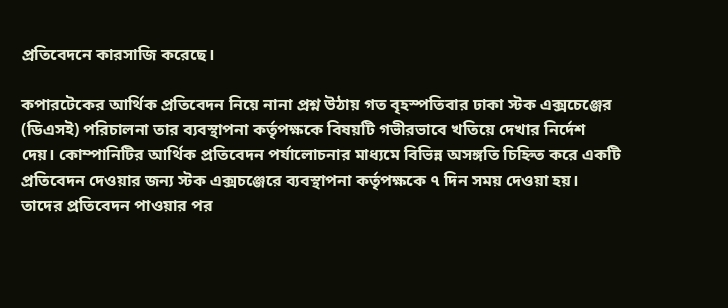প্রতিবেদনে কারসাজি করেছে।

কপারটেকের আর্থিক প্রতিবেদন নিয়ে নানা প্রশ্ন উঠায় গত বৃহস্পতিবার ঢাকা স্টক এক্সচেঞ্জের (ডিএসই) পরিচালনা তার ব্যবস্থাপনা কর্তৃপক্ষকে বিষয়টি গভীরভাবে খতিয়ে দেখার নির্দেশ দেয়। কোম্পানিটির আর্থিক প্রতিবেদন পর্যালোচনার মাধ্যমে বিভিন্ন অসঙ্গতি চিহ্নিত করে একটি প্রতিবেদন দেওয়ার জন্য স্টক এক্সচঞ্জেরে ব্যবস্থাপনা কর্তৃপক্ষকে ৭ দিন সময় দেওয়া হয়। তাদের প্রতিবেদন পাওয়ার পর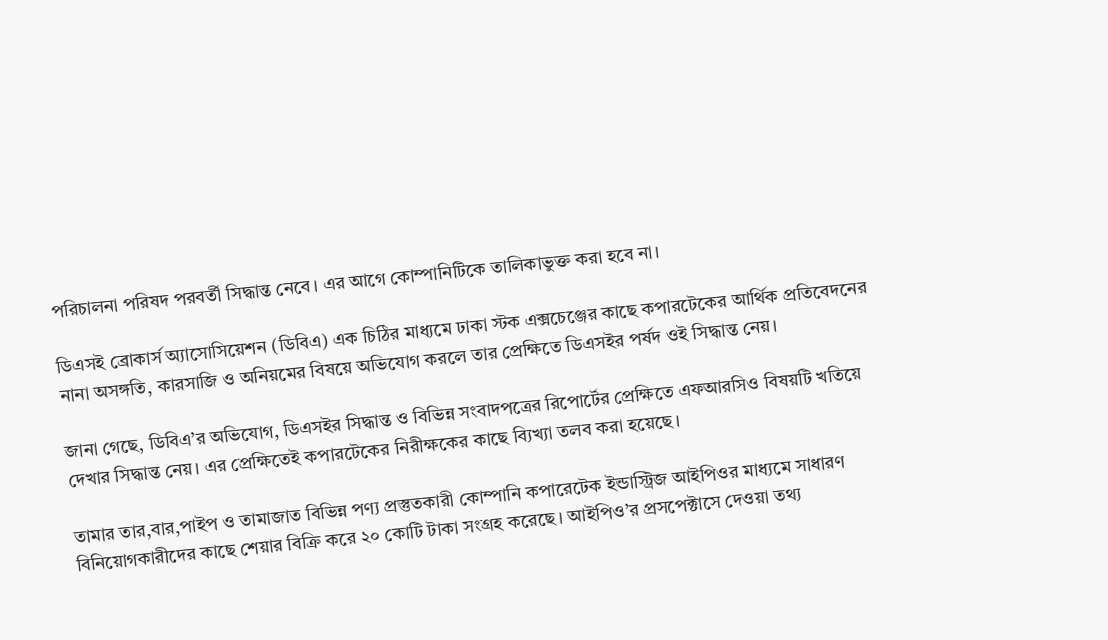পরিচালনা পরিষদ পরবর্তী সিদ্ধান্ত নেবে। এর আগে কোম্পানিটিকে তালিকাভুক্ত করা হবে না।

ডিএসই ব্রোকার্স অ্যাসোসিয়েশন (ডিবিএ) এক চিঠির মাধ্যমে ঢাকা স্টক এক্সচেঞ্জের কাছে কপারটেকের আর্থিক প্রতিবেদনের নানা অসঙ্গতি, কারসাজি ও অনিয়মের বিষয়ে অভিযোগ করলে তার প্রেক্ষিতে ডিএসইর পর্ষদ ওই সিদ্ধান্ত নেয়।

জানা গেছে, ডিবিএ’র অভিযোগ, ডিএসইর সিদ্ধান্ত ও বিভিন্ন সংবাদপত্রের রিপোর্টের প্রেক্ষিতে এফআরসিও বিষয়টি খতিয়ে দেখার সিদ্ধান্ত নেয়। এর প্রেক্ষিতেই কপারটেকের নিরীক্ষকের কাছে ব্যিখ্যা তলব করা হয়েছে।

তামার তার,বার,পাইপ ও তামাজাত বিভিন্ন পণ্য প্রস্তুতকারী কোম্পানি কপারেটেক ইন্ডাস্ট্রিজ আইপিওর মাধ্যমে সাধারণ বিনিয়োগকারীদের কাছে শেয়ার বিক্রি করে ২০ কোটি টাকা সংগ্রহ করেছে। আইপিও’র প্রসপেক্টাসে দেওয়া তথ্য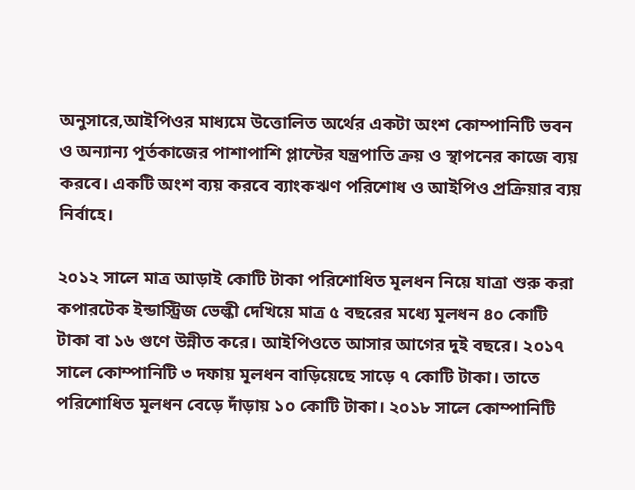অনুসারে,আইপিওর মাধ্যমে উত্তোলিত অর্থের একটা অংশ কোম্পানিটি ভবন ও অন্যান্য পূর্তকাজের পাশাপাশি প্লান্টের যন্ত্রপাতি ক্রয় ও স্থাপনের কাজে ব্যয় করবে। একটি অংশ ব্যয় করবে ব্যাংকঋণ পরিশোধ ও আইপিও প্রক্রিয়ার ব্যয় নির্বাহে।

২০১২ সালে মাত্র আড়াই কোটি টাকা পরিশোধিত মূলধন নিয়ে যাত্রা শুরু করা কপারটেক ইন্ডাস্ট্রিজ ভেল্কী দেখিয়ে মাত্র ৫ বছরের মধ্যে মূলধন ৪০ কোটি টাকা বা ১৬ গুণে উন্নীত করে। আইপিওতে আসার আগের দুই বছরে। ২০১৭ সালে কোম্পানিটি ৩ দফায় মূলধন বাড়িয়েছে সাড়ে ৭ কোটি টাকা। তাতে পরিশোধিত মূলধন বেড়ে দাঁড়ায় ১০ কোটি টাকা। ২০১৮ সালে কোম্পানিটি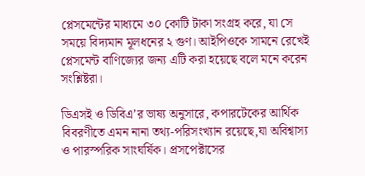প্লেসমেন্টের মাধ্যমে ৩০ কোটি টাকা সংগ্রহ করে, যা সে সময়ে বিদ্যমান মূলধনের ২ গুণ। আইপিওকে সামনে রেখেই প্লেসমেন্ট বাণিজ্যের জন্য এটি করা হয়েছে বলে মনে করেন সংশ্লিষ্টরা।

ডিএসই ও ডিবিএ’র ভাষ্য অনুসারে, কপারটেকের আর্থিক বিবরণীতে এমন নানা তথ্য-পরিসংখ্যান রয়েছে,যা অবিশ্বাস্য ও পারস্পরিক সাংঘর্ষিক। প্রসপেক্টাসের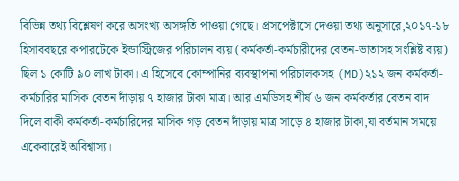বিভিন্ন তথ্য বিশ্লেষণ করে অসংখ্য অসঙ্গতি পাওয়া গেছে। প্রসপেক্টাসে দেওয়া তথ্য অনুসারে,২০১৭-১৮ হিসাববছরে কপারটেকে ইন্ডাস্ট্রিজের পরিচালন ব্যয় (কর্মকর্তা-কর্মচারীদের বেতন-ভাতাসহ সংশ্লিষ্ট ব্যয়) ছিল ১ কোটি ৯০ লাখ টাকা। এ হিসেবে কোম্পানির ব্যবস্থাপনা পরিচালকসহ (MD)২১২ জন কর্মকর্তা-কর্মচারির মাসিক বেতন দাঁড়ায় ৭ হাজার টাকা মাত্র। আর এমডিসহ শীর্ষ ৬ জন কর্মকর্তার বেতন বাদ দিলে বাকী কর্মকর্তা-কর্মচারিদের মাসিক গড় বেতন দাঁড়ায় মাত্র সাড়ে ৪ হাজার টাকা,যা বর্তমান সময়ে একেবারেই অবিশ্বাস্য।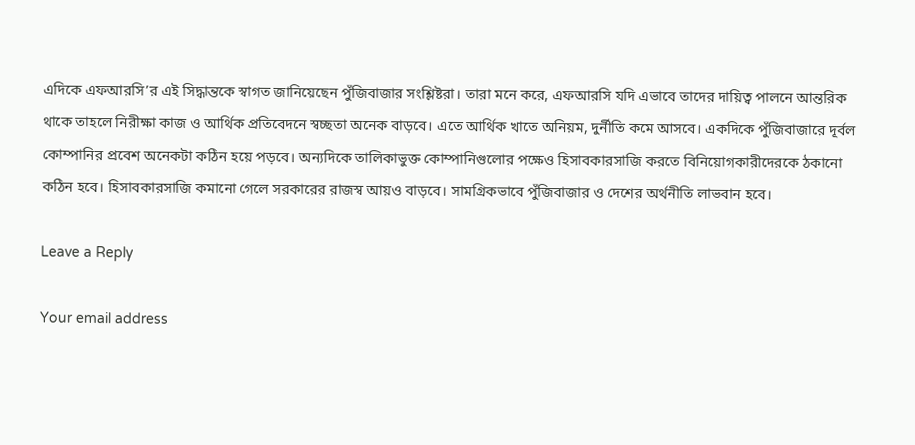এদিকে এফআরসি’র এই সিদ্ধান্তকে স্বাগত জানিয়েছেন পুঁজিবাজার সংশ্লিষ্টরা। তারা মনে করে, এফআরসি যদি এভাবে তাদের দায়িত্ব পালনে আন্তরিক থাকে তাহলে নিরীক্ষা কাজ ও আর্থিক প্রতিবেদনে স্বচ্ছতা অনেক বাড়বে। এতে আর্থিক খাতে অনিয়ম, দুর্নীতি কমে আসবে। একদিকে পুঁজিবাজারে দূর্বল কোম্পানির প্রবেশ অনেকটা কঠিন হয়ে পড়বে। অন্যদিকে তালিকাভুক্ত কোম্পানিগুলোর পক্ষেও হিসাবকারসাজি করতে বিনিয়োগকারীদেরকে ঠকানো কঠিন হবে। হিসাবকারসাজি কমানো গেলে সরকারের রাজস্ব আয়ও বাড়বে। সামগ্রিকভাবে পুঁজিবাজার ও দেশের অর্থনীতি লাভবান হবে।

Leave a Reply

Your email address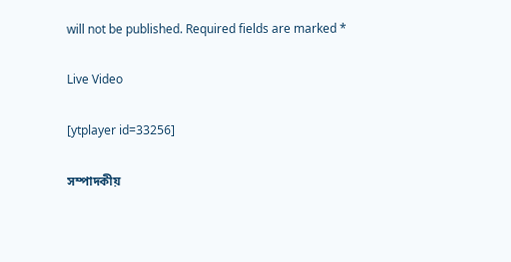will not be published. Required fields are marked *

Live Video

[ytplayer id=33256]

সম্পাদকীয়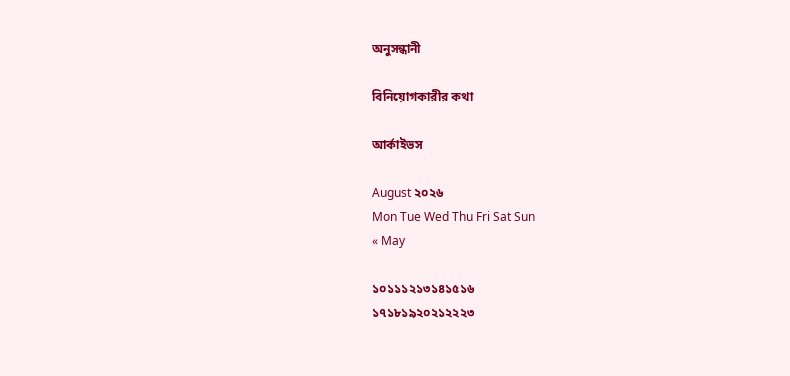অনুসন্ধানী

বিনিয়োগকারীর কথা

আর্কাইভস

August ২০২৬
Mon Tue Wed Thu Fri Sat Sun
« May

১০১১১২১৩১৪১৫১৬
১৭১৮১৯২০২১২২২৩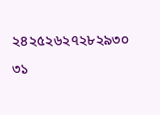২৪২৫২৬২৭২৮২৯৩০
৩১